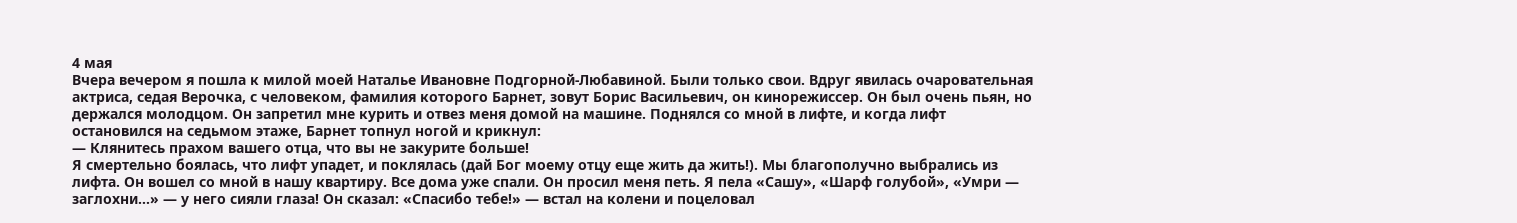4 мая
Вчера вечером я пошла к милой моей Наталье Ивановне Подгорной-Любавиной. Были только свои. Вдруг явилась очаровательная актриса, седая Верочка, с человеком, фамилия которого Барнет, зовут Борис Васильевич, он кинорежиссер. Он был очень пьян, но держался молодцом. Он запретил мне курить и отвез меня домой на машине. Поднялся со мной в лифте, и когда лифт остановился на седьмом этаже, Барнет топнул ногой и крикнул:
— Клянитесь прахом вашего отца, что вы не закурите больше!
Я смертельно боялась, что лифт упадет, и поклялась (дай Бог моему отцу еще жить да жить!). Мы благополучно выбрались из лифта. Он вошел со мной в нашу квартиру. Все дома уже спали. Он просил меня петь. Я пела «Сашу», «Шарф голубой», «Умри — заглохни...» — у него сияли глаза! Он сказал: «Спасибо тебе!» — встал на колени и поцеловал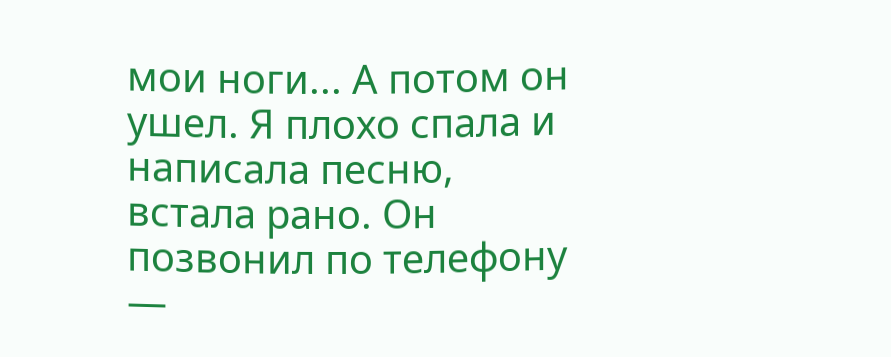мои ноги... А потом он ушел. Я плохо спала и написала песню, встала рано. Он позвонил по телефону —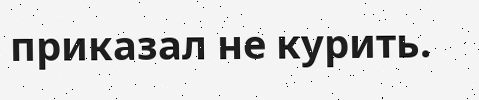приказал не курить.